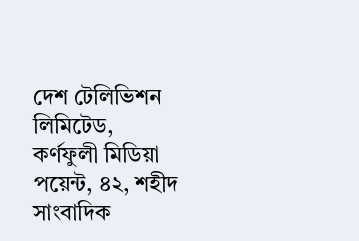দেশ টেলিভিশন লিমিটেড, কর্ণফুলী মিডিয়া পয়েন্ট, ৪২, শহীদ সাংবাদিক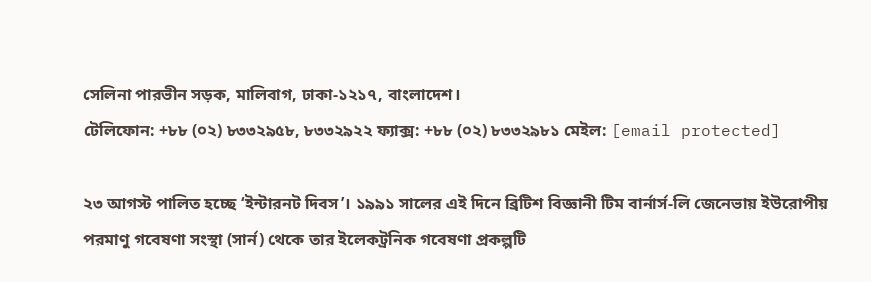সেলিনা পারভীন সড়ক, মালিবাগ, ঢাকা-১২১৭, বাংলাদেশ।
টেলিফোন: +৮৮ (০২) ৮৩৩২৯৫৮, ৮৩৩২৯২২ ফ্যাক্স: +৮৮ (০২) ৮৩৩২৯৮১ মেইল: [email protected]

২৩ আগস্ট পালিত হচ্ছে ‘ইন্টারনট দিবস’। ১৯৯১ সালের এই দিনে ব্রিটিশ বিজ্ঞানী টিম বার্নার্স-লি জেনেভায় ইউরোপীয় পরমাণু গবেষণা সংস্থা (সার্ন) থেকে তার ইলেকট্রনিক গবেষণা প্রকল্পটি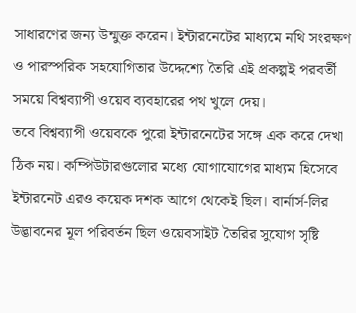সাধারণের জন্য উন্মুক্ত করেন। ইন্টারনেটের মাধ্যমে নথি সংরক্ষণ ও পারস্পরিক সহযোগিতার উদ্দেশ্যে তৈরি এই প্রকল্পই পরবর্তী সময়ে বিশ্বব্যাপী ওয়েব ব্যবহারের পথ খুলে দেয়।
তবে বিশ্বব্যাপী ওয়েবকে পুরো ইন্টারনেটের সঙ্গে এক করে দেখা ঠিক নয়। কম্পিউটারগুলোর মধ্যে যোগাযোগের মাধ্যম হিসেবে ইন্টারনেট এরও কয়েক দশক আগে থেকেই ছিল। বার্নার্স-লির উদ্ভাবনের মূল পরিবর্তন ছিল ওয়েবসাইট তৈরির সুযোগ সৃষ্টি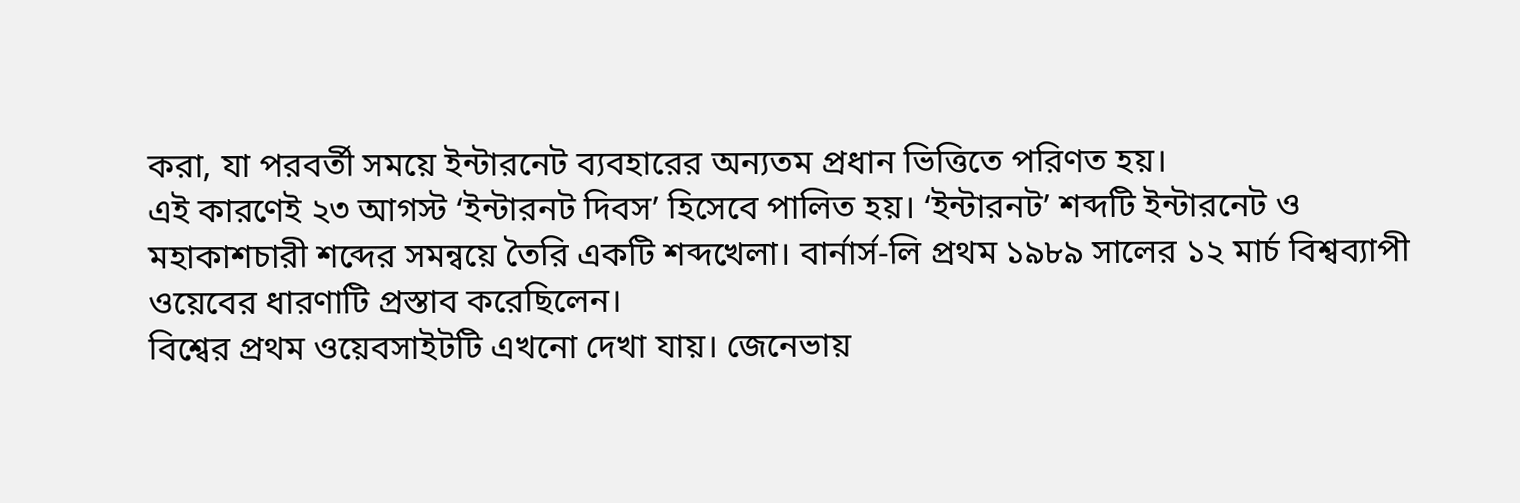করা, যা পরবর্তী সময়ে ইন্টারনেট ব্যবহারের অন্যতম প্রধান ভিত্তিতে পরিণত হয়।
এই কারণেই ২৩ আগস্ট ‘ইন্টারনট দিবস’ হিসেবে পালিত হয়। ‘ইন্টারনট’ শব্দটি ইন্টারনেট ও মহাকাশচারী শব্দের সমন্বয়ে তৈরি একটি শব্দখেলা। বার্নার্স-লি প্রথম ১৯৮৯ সালের ১২ মার্চ বিশ্বব্যাপী ওয়েবের ধারণাটি প্রস্তাব করেছিলেন।
বিশ্বের প্রথম ওয়েবসাইটটি এখনো দেখা যায়। জেনেভায়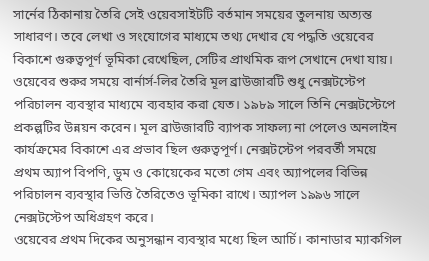সার্নের ঠিকানায় তৈরি সেই ওয়েবসাইটটি বর্তমান সময়ের তুলনায় অত্যন্ত সাধারণ। তবে লেখা ও সংযোগের মাধ্যমে তথ্য দেখার যে পদ্ধতি ওয়েবের বিকাশে গুরুত্বপূর্ণ ভূমিকা রেখেছিল, সেটির প্রাথমিক রূপ সেখানে দেখা যায়।
ওয়েবের শুরুর সময়ে বার্নার্স-লির তৈরি মূল ব্রাউজারটি শুধু নেক্সটস্টেপ পরিচালন ব্যবস্থার মাধ্যমে ব্যবহার করা যেত। ১৯৮৯ সালে তিনি নেক্সটস্টেপে প্রকল্পটির উন্নয়ন করেন। মূল ব্রাউজারটি ব্যাপক সাফল্য না পেলেও অনলাইন কার্যক্রমের বিকাশে এর প্রভাব ছিল গুরুত্বপূর্ণ। নেক্সটস্টেপ পরবর্তী সময়ে প্রথম অ্যাপ বিপণি, ডুম ও কোয়েকের মতো গেম এবং অ্যাপলের বিভিন্ন পরিচালন ব্যবস্থার ভিত্তি তৈরিতেও ভূমিকা রাখে। অ্যাপল ১৯৯৬ সালে নেক্সটস্টেপ অধিগ্রহণ করে।
ওয়েবের প্রথম দিকের অনুসন্ধান ব্যবস্থার মধ্যে ছিল আর্চি। কানাডার ম্যাকগিল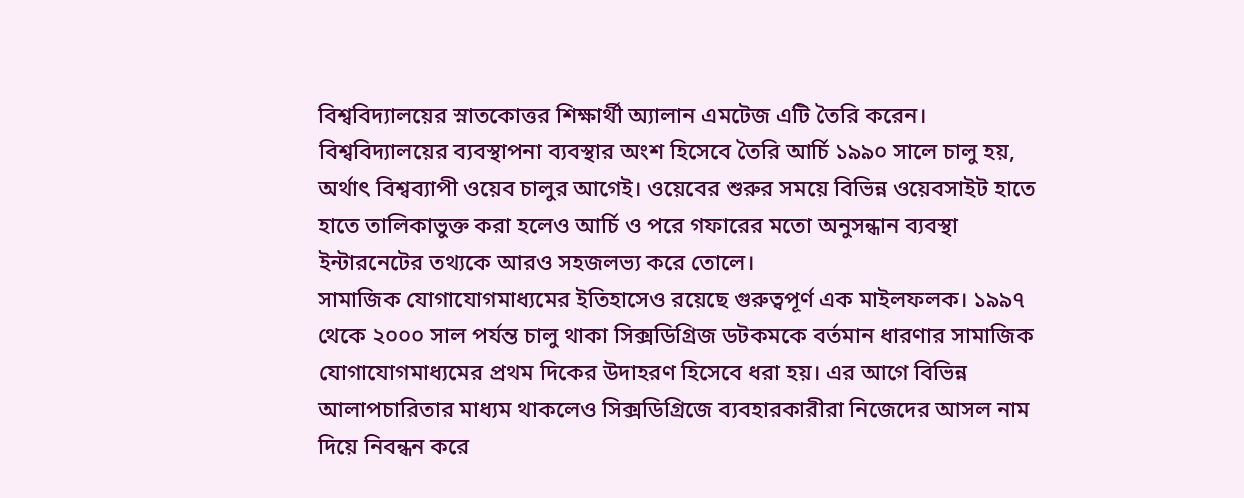বিশ্ববিদ্যালয়ের স্নাতকোত্তর শিক্ষার্থী অ্যালান এমটেজ এটি তৈরি করেন। বিশ্ববিদ্যালয়ের ব্যবস্থাপনা ব্যবস্থার অংশ হিসেবে তৈরি আর্চি ১৯৯০ সালে চালু হয়, অর্থাৎ বিশ্বব্যাপী ওয়েব চালুর আগেই। ওয়েবের শুরুর সময়ে বিভিন্ন ওয়েবসাইট হাতে হাতে তালিকাভুক্ত করা হলেও আর্চি ও পরে গফারের মতো অনুসন্ধান ব্যবস্থা ইন্টারনেটের তথ্যকে আরও সহজলভ্য করে তোলে।
সামাজিক যোগাযোগমাধ্যমের ইতিহাসেও রয়েছে গুরুত্বপূর্ণ এক মাইলফলক। ১৯৯৭ থেকে ২০০০ সাল পর্যন্ত চালু থাকা সিক্সডিগ্রিজ ডটকমকে বর্তমান ধারণার সামাজিক যোগাযোগমাধ্যমের প্রথম দিকের উদাহরণ হিসেবে ধরা হয়। এর আগে বিভিন্ন আলাপচারিতার মাধ্যম থাকলেও সিক্সডিগ্রিজে ব্যবহারকারীরা নিজেদের আসল নাম দিয়ে নিবন্ধন করে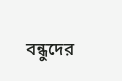বন্ধুদের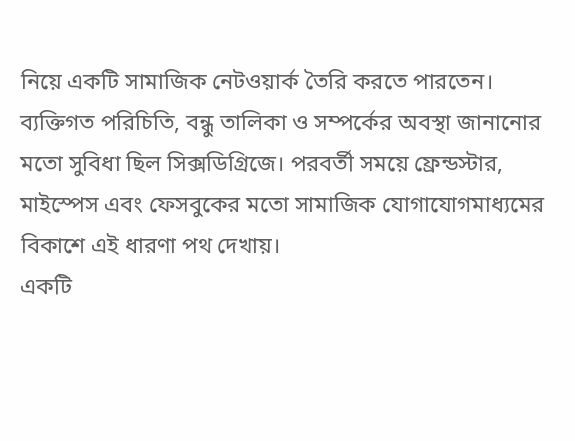নিয়ে একটি সামাজিক নেটওয়ার্ক তৈরি করতে পারতেন।
ব্যক্তিগত পরিচিতি, বন্ধু তালিকা ও সম্পর্কের অবস্থা জানানোর মতো সুবিধা ছিল সিক্সডিগ্রিজে। পরবর্তী সময়ে ফ্রেন্ডস্টার, মাইস্পেস এবং ফেসবুকের মতো সামাজিক যোগাযোগমাধ্যমের বিকাশে এই ধারণা পথ দেখায়।
একটি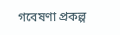গবেষণা প্রকল্প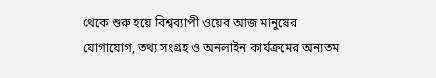থেকে শুরু হয়ে বিশ্বব্যাপী ওয়েব আজ মানুষের যোগাযোগ, তথ্য সংগ্রহ ও অনলাইন কার্যক্রমের অন্যতম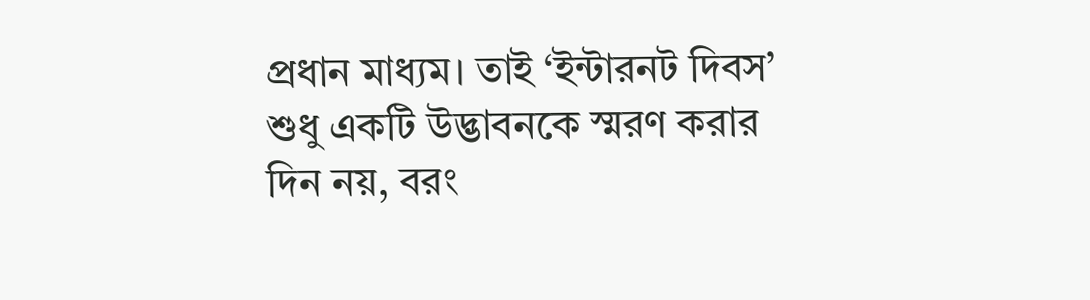প্রধান মাধ্যম। তাই ‘ইন্টারনট দিবস’ শুধু একটি উদ্ভাবনকে স্মরণ করার দিন নয়, বরং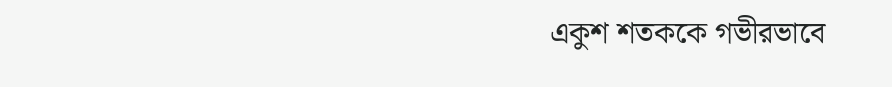একুশ শতককে গভীরভাবে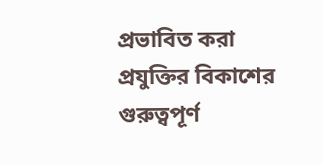প্রভাবিত করা প্রযুক্তির বিকাশের গুরুত্বপূর্ণ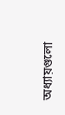অধ্যায়গুলো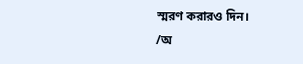স্মরণ করারও দিন।
/অ